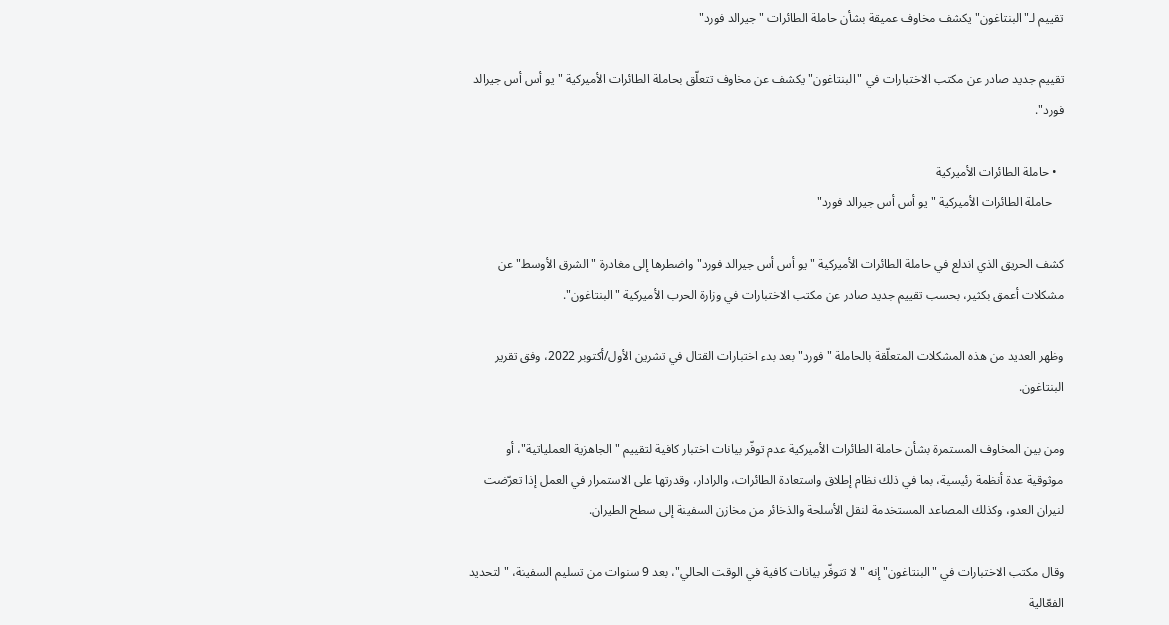تقييم لـ"البنتاغون" يكشف مخاوف عميقة بشأن حاملة الطائرات "جيرالد فورد"

تقييم جديد صادر عن مكتب الاختبارات في "البنتاغون" يكشف عن مخاوف تتعلّق بحاملة الطائرات الأميركية "يو أس أس جيرالد فورد".

  • حاملة الطائرات الأميركية
    حاملة الطائرات الأميركية "يو أس أس جيرالد فورد"

كشف الحريق الذي اندلع في حاملة الطائرات الأميركية "يو أس أس جيرالد فورد" واضطرها إلى مغادرة "الشرق الأوسط" عن مشكلات أعمق بكثير، بحسب تقييم جديد صادر عن مكتب الاختبارات في وزارة الحرب الأميركية "البنتاغون".

وظهر العديد من هذه المشكلات المتعلّقة بالحاملة "فورد" بعد بدء اختبارات القتال في تشرين الأول/أكتوبر 2022، وفق تقرير البنتاغون.

ومن بين المخاوف المستمرة بشأن حاملة الطائرات الأميركية عدم توفّر بيانات اختبار كافية لتقييم "الجاهزية العملياتية"، أو موثوقية عدة أنظمة رئيسية، بما في ذلك نظام إطلاق واستعادة الطائرات، والرادار، وقدرتها على الاستمرار في العمل إذا تعرّضت لنيران العدو، وكذلك المصاعد المستخدمة لنقل الأسلحة والذخائر من مخازن السفينة إلى سطح الطيران.

وقال مكتب الاختبارات في "البنتاغون" إنه "لا تتوفّر بيانات كافية في الوقت الحالي"، بعد 9 سنوات من تسليم السفينة، "لتحديد الفعّالية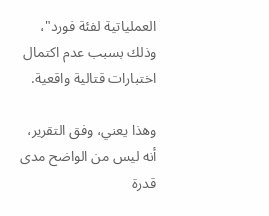العملياتية لفئة فورد"، وذلك بسبب عدم اكتمال اختبارات قتالية واقعية.

وهذا يعني، وفق التقرير، أنه ليس من الواضح مدى قدرة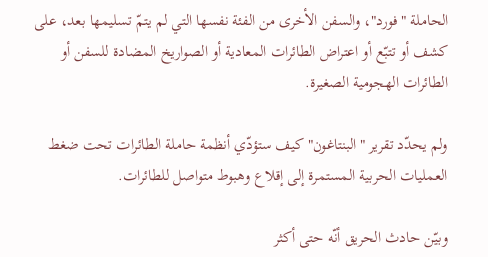الحاملة "فورد"، والسفن الأخرى من الفئة نفسها التي لم يتمّ تسليمها بعد، على كشف أو تتبّع أو اعتراض الطائرات المعادية أو الصواريخ المضادة للسفن أو الطائرات الهجومية الصغيرة.

ولم يحدّد تقرير "البنتاغون" كيف ستؤدّي أنظمة حاملة الطائرات تحت ضغط العمليات الحربية المستمرة إلى إقلاع وهبوط متواصل للطائرات.

وبيّن حادث الحريق أنّه حتى أكثر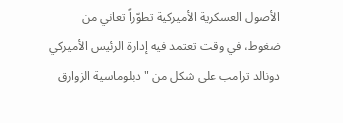الأصول العسكرية الأميركية تطوّراً تعاني من ضغوط، في وقت تعتمد فيه إدارة الرئيس الأميركي دونالد ترامب على شكل من "دبلوماسية الزوارق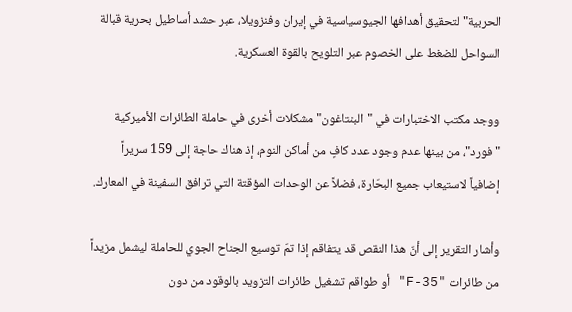الحربية" لتحقيق أهدافها الجيوسياسية في إيران وفنزويلا، عبر حشد أساطيل بحرية قبالة السواحل للضغط على الخصوم عبر التلويح بالقوة العسكرية.

ووجد مكتب الاختبارات في "البنتاغون" مشكلات أخرى في حاملة الطائرات الأميركية "فورد"، من بينها عدم وجود عدد كافٍ من أماكن النوم، إذ هناك حاجة إلى 159 سريراً إضافياً لاستيعاب جميع البحّارة، فضلاً عن الوحدات المؤقتة التي ترافق السفينة في المعارك.

وأشار التقرير إلى أنّ هذا النقص قد يتفاقم إذا تمّ توسيع الجناح الجوي للحاملة ليشمل مزيداً من طائرات "F-35" أو طواقم تشغيل طائرات التزويد بالوقود من دون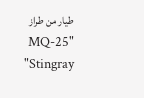طيار من طراز "MQ-25 Stingray"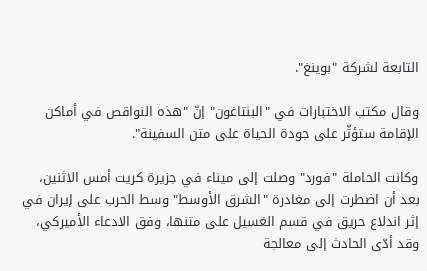التابعة لشركة "بوينغ".

وقال مكتب الاختبارات في "البنتاغون" إنّ "هذه النواقص في أماكن الإقامة ستؤثّر على جودة الحياة على متن السفينة".

وكانت الحاملة "فورد" وصلت إلى ميناء في جزيرة كريت أمس الاثنين، بعد أن اضطرت إلى مغادرة "الشرق الأوسط" وسط الحرب على إيران في إثر اندلاع حريق في قسم الغسيل على متنها، وفق الادعاء الأميركي، وقد أدّى الحادث إلى معالجة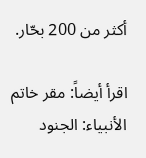أكثر من 200 بحّار.

اقرأ أيضاً: مقر خاتم الأنبياء: الجنود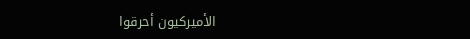الأميركيون أحرقوا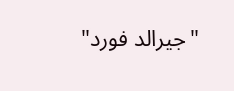"جيرالد فورد"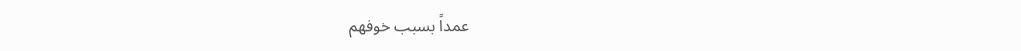عمداً بسبب خوفهم